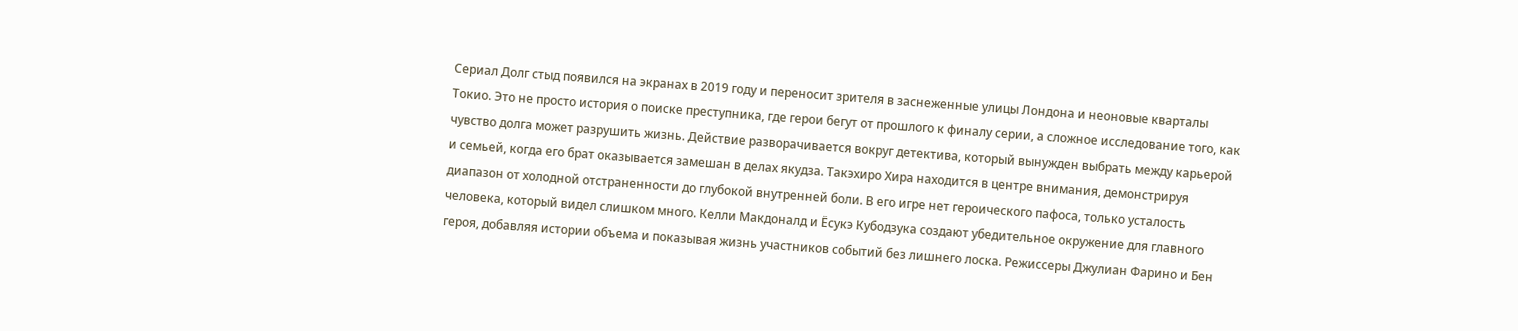Сериал Долг стыд появился на экранах в 2019 году и переносит зрителя в заснеженные улицы Лондона и неоновые кварталы Токио. Это не просто история о поиске преступника, где герои бегут от прошлого к финалу серии, а сложное исследование того, как чувство долга может разрушить жизнь. Действие разворачивается вокруг детектива, который вынужден выбрать между карьерой и семьей, когда его брат оказывается замешан в делах якудза. Такэхиро Хира находится в центре внимания, демонстрируя диапазон от холодной отстраненности до глубокой внутренней боли. В его игре нет героического пафоса, только усталость человека, который видел слишком много. Келли Макдоналд и Ёсукэ Кубодзука создают убедительное окружение для главного героя, добавляя истории объема и показывая жизнь участников событий без лишнего лоска. Режиссеры Джулиан Фарино и Бен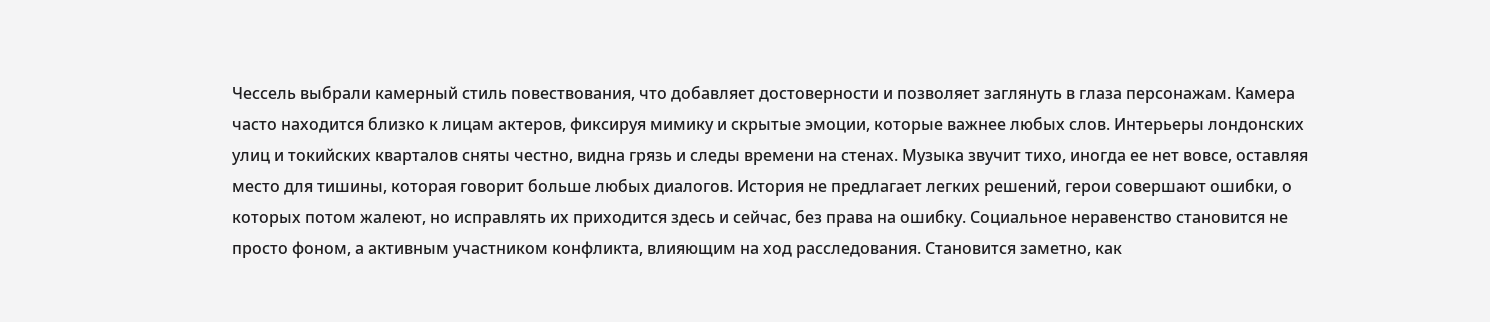Чессель выбрали камерный стиль повествования, что добавляет достоверности и позволяет заглянуть в глаза персонажам. Камера часто находится близко к лицам актеров, фиксируя мимику и скрытые эмоции, которые важнее любых слов. Интерьеры лондонских улиц и токийских кварталов сняты честно, видна грязь и следы времени на стенах. Музыка звучит тихо, иногда ее нет вовсе, оставляя место для тишины, которая говорит больше любых диалогов. История не предлагает легких решений, герои совершают ошибки, о которых потом жалеют, но исправлять их приходится здесь и сейчас, без права на ошибку. Социальное неравенство становится не просто фоном, а активным участником конфликта, влияющим на ход расследования. Становится заметно, как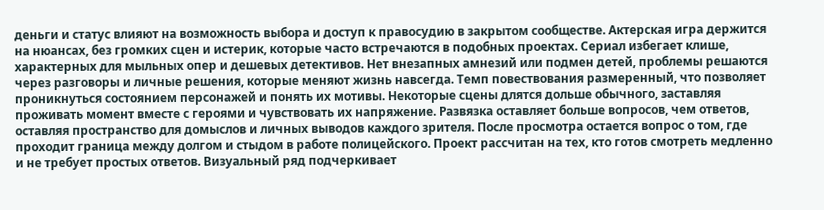деньги и статус влияют на возможность выбора и доступ к правосудию в закрытом сообществе. Актерская игра держится на нюансах, без громких сцен и истерик, которые часто встречаются в подобных проектах. Сериал избегает клише, характерных для мыльных опер и дешевых детективов. Нет внезапных амнезий или подмен детей, проблемы решаются через разговоры и личные решения, которые меняют жизнь навсегда. Темп повествования размеренный, что позволяет проникнуться состоянием персонажей и понять их мотивы. Некоторые сцены длятся дольше обычного, заставляя проживать момент вместе с героями и чувствовать их напряжение. Развязка оставляет больше вопросов, чем ответов, оставляя пространство для домыслов и личных выводов каждого зрителя. После просмотра остается вопрос о том, где проходит граница между долгом и стыдом в работе полицейского. Проект рассчитан на тех, кто готов смотреть медленно и не требует простых ответов. Визуальный ряд подчеркивает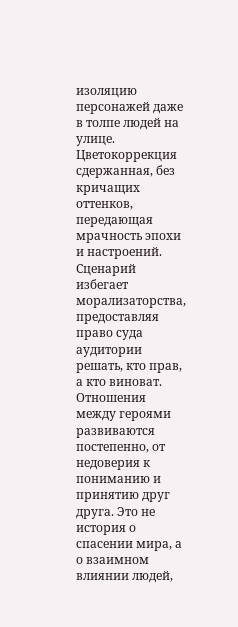изоляцию персонажей даже в толпе людей на улице. Цветокоррекция сдержанная, без кричащих оттенков, передающая мрачность эпохи и настроений. Сценарий избегает морализаторства, предоставляя право суда аудитории решать, кто прав, а кто виноват. Отношения между героями развиваются постепенно, от недоверия к пониманию и принятию друг друга. Это не история о спасении мира, а о взаимном влиянии людей,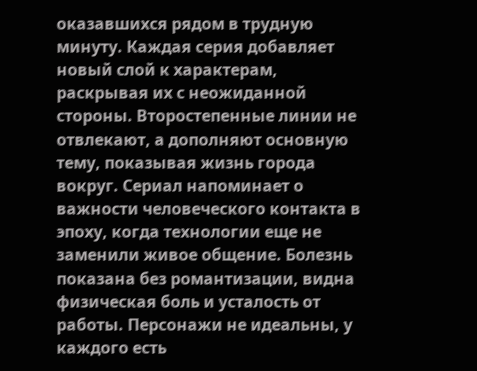оказавшихся рядом в трудную минуту. Каждая серия добавляет новый слой к характерам, раскрывая их с неожиданной стороны. Второстепенные линии не отвлекают, а дополняют основную тему, показывая жизнь города вокруг. Сериал напоминает о важности человеческого контакта в эпоху, когда технологии еще не заменили живое общение. Болезнь показана без романтизации, видна физическая боль и усталость от работы. Персонажи не идеальны, у каждого есть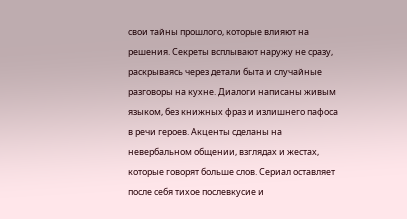свои тайны прошлого, которые влияют на решения. Секреты всплывают наружу не сразу, раскрываясь через детали быта и случайные разговоры на кухне. Диалоги написаны живым языком, без книжных фраз и излишнего пафоса в речи героев. Акценты сделаны на невербальном общении, взглядах и жестах, которые говорят больше слов. Сериал оставляет после себя тихое послевкусие и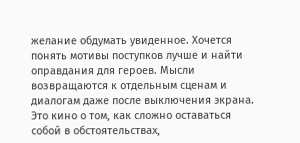желание обдумать увиденное. Хочется понять мотивы поступков лучше и найти оправдания для героев. Мысли возвращаются к отдельным сценам и диалогам даже после выключения экрана. Это кино о том, как сложно оставаться собой в обстоятельствах,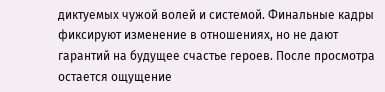диктуемых чужой волей и системой. Финальные кадры фиксируют изменение в отношениях, но не дают гарантий на будущее счастье героев. После просмотра остается ощущение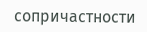сопричастности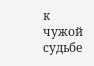к чужой судьбе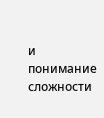и понимание сложности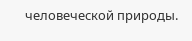человеческой природы.